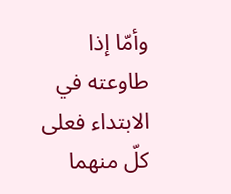وأمّا إذا طاوعته في الابتداء فعلى كلّ منهما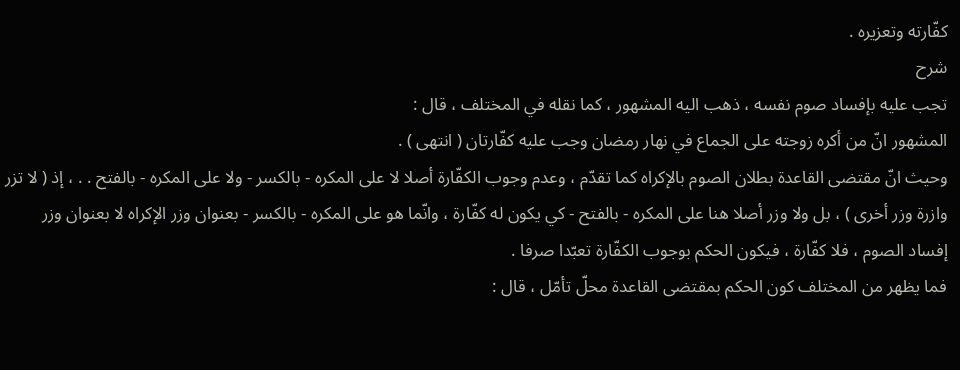كفّارته وتعزيره .
شرح
تجب عليه بإفساد صوم نفسه ، ذهب اليه المشهور ، كما نقله في المختلف ، قال :
المشهور انّ من أكره زوجته على الجماع في نهار رمضان وجب عليه كفّارتان ( انتهى ) .
وحيث انّ مقتضى القاعدة بطلان الصوم بالإكراه كما تقدّم ، وعدم وجوب الكفّارة أصلا لا على المكره - بالكسر - ولا على المكره - بالفتح . . ، إذ ( لا تزر وازرة وزر أخرى ) ، بل ولا وزر أصلا هنا على المكره - بالفتح - كي يكون له كفّارة ، وانّما هو على المكره - بالكسر - بعنوان وزر الإكراه لا بعنوان وزر إفساد الصوم ، فلا كفّارة ، فيكون الحكم بوجوب الكفّارة تعبّدا صرفا .
فما يظهر من المختلف كون الحكم بمقتضى القاعدة محلّ تأمّل ، قال :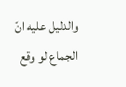والدليل عليه انّ الجماع لو وقع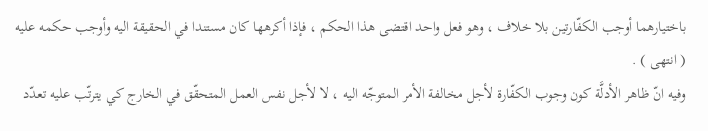باختيارهما أوجب الكفّارتين بلا خلاف ، وهو فعل واحد اقتضى هذا الحكم ، فإذا أكرهها كان مستندا في الحقيقة اليه وأوجب حكمه عليه ( انتهى ) .
وفيه انّ ظاهر الأدلَّة كون وجوب الكفّارة لأجل مخالفة الأمر المتوجّه اليه ، لا لأجل نفس العمل المتحقّق في الخارج كي يترتّب عليه تعدّد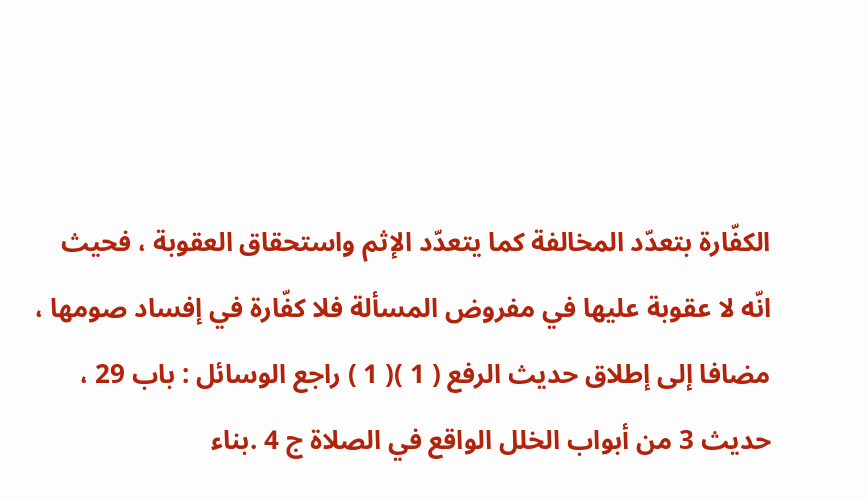الكفّارة بتعدّد المخالفة كما يتعدّد الإثم واستحقاق العقوبة ، فحيث انّه لا عقوبة عليها في مفروض المسألة فلا كفّارة في إفساد صومها ، مضافا إلى إطلاق حديث الرفع ( 1 )( 1 ) راجع الوسائل : باب 29 ، حديث 3 من أبواب الخلل الواقع في الصلاة ج 4 .بناء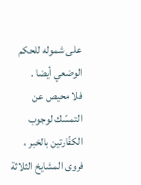على شموله للحكم الوضعي أيضا .
فلا محيص عن التمسّك لوجوب الكفّارتين بالخبر ، فروى المشايخ الثلاثة